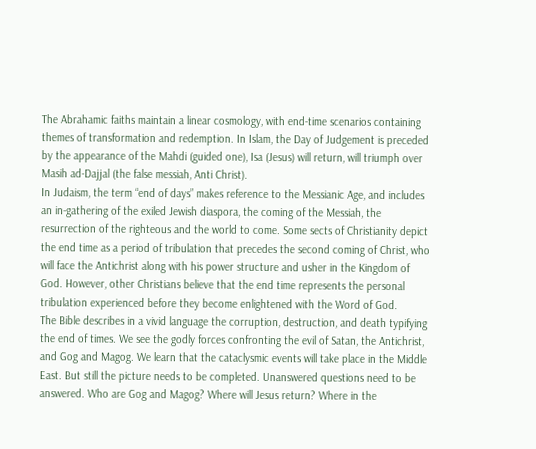The Abrahamic faiths maintain a linear cosmology, with end-time scenarios containing themes of transformation and redemption. In Islam, the Day of Judgement is preceded by the appearance of the Mahdi (guided one), Isa (Jesus) will return, will triumph over Masih ad-Dajjal (the false messiah, Anti Christ).
In Judaism, the term “end of days” makes reference to the Messianic Age, and includes an in-gathering of the exiled Jewish diaspora, the coming of the Messiah, the resurrection of the righteous and the world to come. Some sects of Christianity depict the end time as a period of tribulation that precedes the second coming of Christ, who will face the Antichrist along with his power structure and usher in the Kingdom of God. However, other Christians believe that the end time represents the personal tribulation experienced before they become enlightened with the Word of God.
The Bible describes in a vivid language the corruption, destruction, and death typifying the end of times. We see the godly forces confronting the evil of Satan, the Antichrist, and Gog and Magog. We learn that the cataclysmic events will take place in the Middle East. But still the picture needs to be completed. Unanswered questions need to be answered. Who are Gog and Magog? Where will Jesus return? Where in the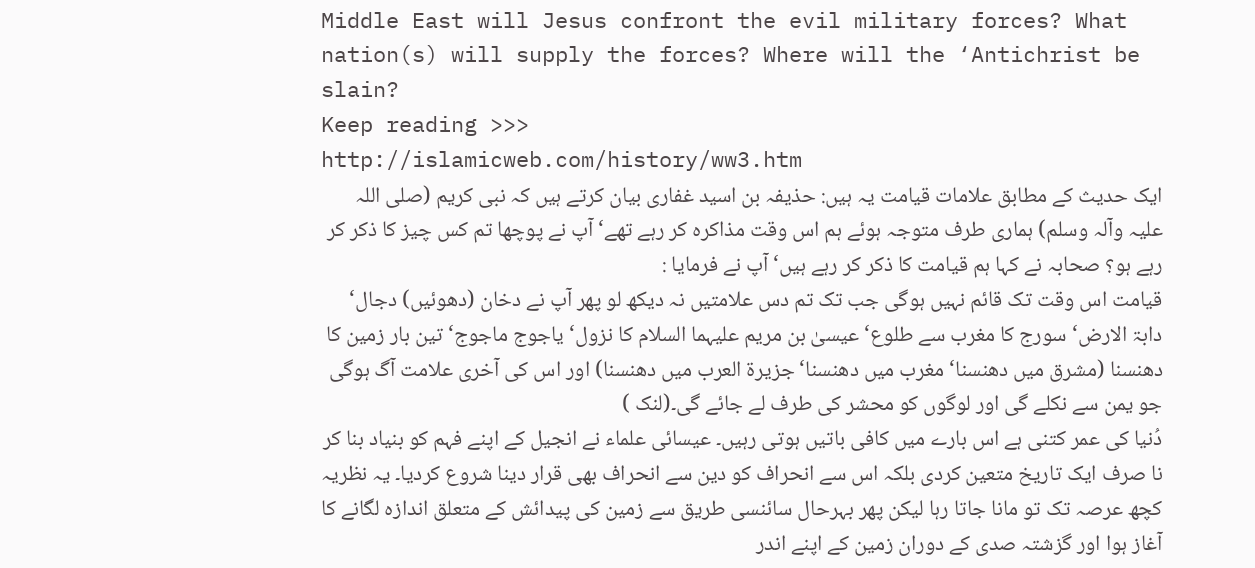Middle East will Jesus confront the evil military forces? What nation(s) will supply the forces? Where will the ‘Antichrist be slain?
Keep reading >>>
http://islamicweb.com/history/ww3.htm
ایک حدیث کے مطابق علامات قیامت یہ ہیں: حذیفہ بن اسید غفاری بیان کرتے ہیں کہ نبی کریم (صلی اللہ علیہ وآلہ وسلم) ہماری طرف متوجہ ہوئے ہم اس وقت مذاکرہ کر رہے تھے‘ آپ نے پوچھا تم کس چیز کا ذکر کر رہے ہو؟ صحابہ نے کہا ہم قیامت کا ذکر کر رہے ہیں‘ آپ نے فرمایا :
قیامت اس وقت تک قائم نہیں ہوگی جب تک تم دس علامتیں نہ دیکھ لو پھر آپ نے دخان (دھوئیں) دجال‘ دابۃ الارض‘ سورج کا مغرب سے طلوع‘ عیسیٰ بن مریم علیہما السلام کا نزول‘ یاجوج ماجوج‘ تین بار زمین کا دھنسنا (مشرق میں دھنسنا‘ مغرب میں دھنسنا‘ جزیرۃ العرب میں دھنسنا) اور اس کی آخری علامت آگ ہوگی جو یمن سے نکلے گی اور لوگوں کو محشر کی طرف لے جائے گی۔(لنک )
دُنیا کی عمر کتنی ہے اس بارے میں کافی باتیں ہوتی رہیں۔ عیسائی علماء نے انجیل کے اپنے فہم کو بنیاد بنا کر نا صرف ایک تاریخ متعین کردی بلکہ اس سے انحراف کو دین سے انحراف بھی قرار دینا شروع کردیا۔ یہ نظریہ کچھ عرصہ تک تو مانا جاتا رہا لیکن پھر بہرحال سائنسی طریق سے زمین کی پیدائش کے متعلق اندازہ لگانے کا آغاز ہوا اور گزشتہ صدی کے دوران زمین کے اپنے اندر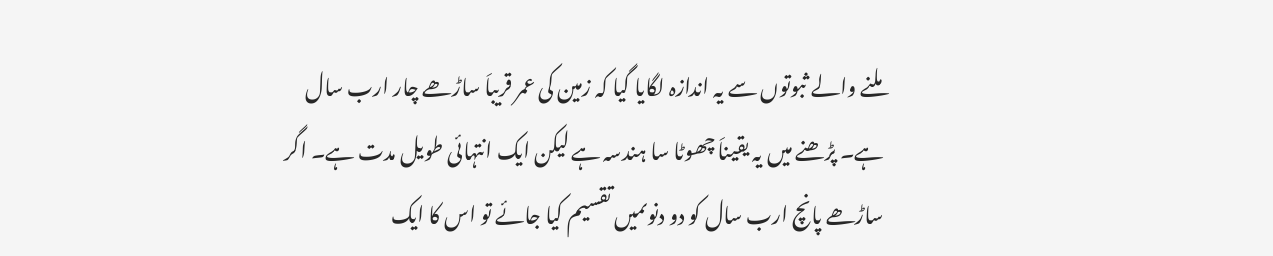ملنے والے ثبوتوں سے یہ اندازہ لگایا گیا کہ زمین کی عمر قریباَ ساڑھے چار ارب سال ہے۔ پڑھنے میں یہ یقیناَ چھوٹا سا ہندسہ ہے لیکن ایک انتہائی طویل مدت ہے۔ اگر ساڑھے پانچ ارب سال کو دو دنوںمیں تقسیم کیا جائے تو اس کا ایک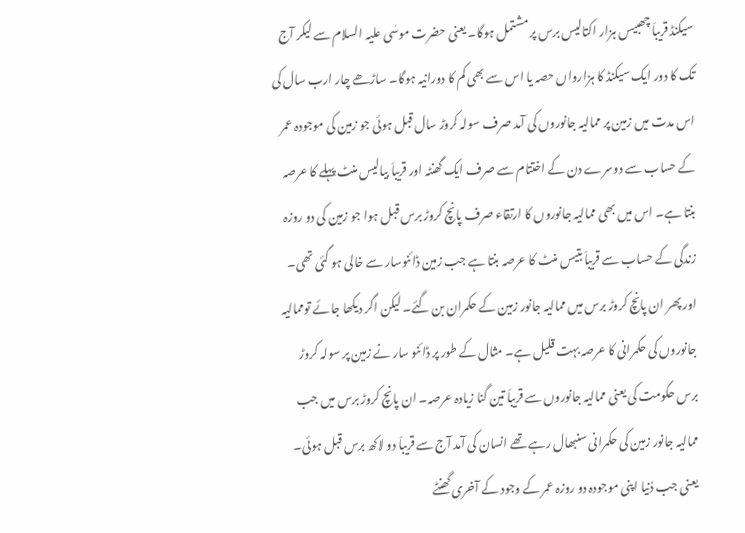سیکنڈ قریباَ چھبیس ہزار اکتالیس برس پر مشتمل ہوگا۔ یعنی حضرت موسٰی علیہ السلام سے لیکر آج تک کا دور ایک سیکنڈ کا ہزارواں حصہ یا اس سے بھی کم کا دورانیہ ہوگا۔ ساڑھے چار ارب سال کی اس مدت میں زمین پر ممالیہ جانوروں کی آمد صرف سولہ کروڑ سال قبل ہوئی جو زمین کی موجودہ عمر کے حساب سے دوسرے دن کے اختتام سے صرف ایک گھنٹہ اور قریباَ بیالیس منٹ پہلے کا عرصہ بنتا ہے۔ اس میں بھی ممالیہ جانوروں کا ارتقاء صرف پانچ کروڑ برس قبل ہوا جو زمین کی دو روزہ زندگی کے حساب سے قریباَ بتیس منٹ کا عرصہ بنتا ہے جب زمین ڈائنوسار سے خالی ہو گئی تھی۔ اور پھر ان پانچ کروڑ برس میں ممالیہ جانور زمین کے حکمران بن گئے۔ لیکن اگر دیکھا جائے توممالیہ جانوروں کی حکمرانی کا عرصہ بہت قلیل ہے۔ مثال کے طور پر ڈائنو سار نے زمین پر سولہ کروڑ برس حکومت کی یعنی ممالیہ جانوروں سے قریباَ تین گنا زیادہ عرصہ۔ ان پانچ کروڑ برس میں جب ممالیہ جانور زمین کی حکمرانی سنبھال رہے تھے انسان کی آمد آج سے قریباَ دو لاکھ برس قبل ہوئی۔ یعنی جب دُنیا اپنی موجودہ دو روزہ عمر کے وجود کے آخری گھنٹے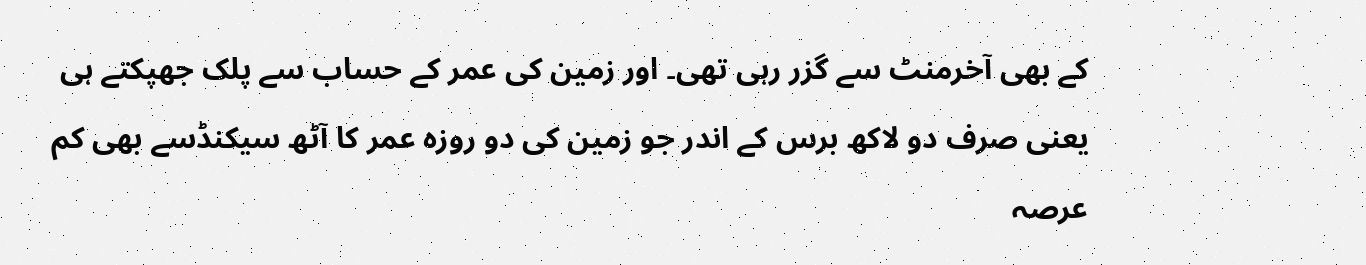کے بھی آخرمنٹ سے گزر رہی تھی۔ اور زمین کی عمر کے حساب سے پلک جھپکتے ہی یعنی صرف دو لاکھ برس کے اندر جو زمین کی دو روزہ عمر کا آٹھ سیکنڈسے بھی کم عرصہ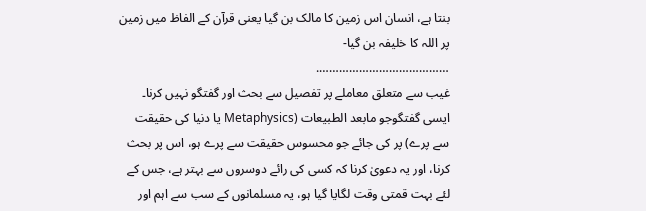بنتا ہے، انسان اس زمین کا مالک بن گیا یعنی قرآن کے الفاظ میں زمین پر اللہ کا خلیفہ بن گیا-
………………………………….
غیب سے متعلق معاملے پر تفصیل سے بحث اور گفتگو نہیں کرنا۔ ایسی گفتگوجو مابعد الطبیعات (Metaphysics یا دنیا کی حقیقت سے پرے) پر کی جائے جو محسوس حقیقت سے پرے ہو، اس پر بحث کرنا، اور یہ دعویٰ کرنا کہ کسی کی رائے دوسروں سے بہتر ہے، جس کے لئے بہت قمتی وقت لگایا گیا ہو، یہ مسلمانوں کے سب سے اہم اور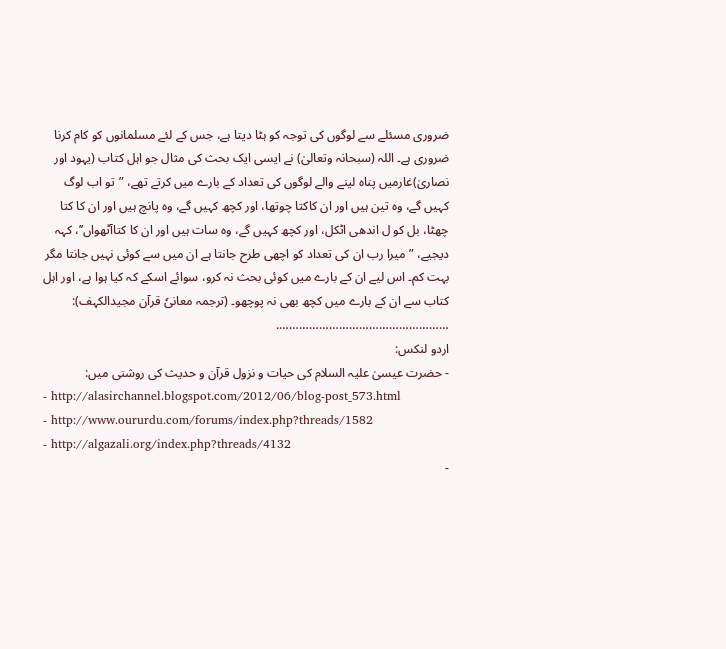ضروری مسئلے سے لوگوں کی توجہ کو ہٹا دیتا ہے، جس کے لئے مسلمانوں کو کام کرنا ضروری ہے۔ اللہ (سبحانہ وتعالیٰ) نے ایسی ایک بحث کی مثال جو اہل کتاب (یہود اور نصاریٰ)غارمیں پناہ لینے والے لوگوں کی تعداد کے بارے میں کرتے تھے، ”تو اب لوگ کہیں گے، وہ تین ہیں اور ان کاکتا چوتھا، اور کچھ کہیں گے، وہ پانچ ہیں اور ان کا کتا چھٹا، بل کو ل اندھی اٹکل، اور کچھ کہیں گے، وہ سات ہیں اور ان کا کتاآٹھواں’’، کہہ دیجیے، ”میرا رب ان کی تعداد کو اچھی طرح جانتا ہے ان میں سے کوئی نہیں جانتا مگر بہت کم۔ اس لیے ان کے بارے میں کوئی بحث نہ کرو، سوائے اسکے کہ کیا ہوا ہے، اور اہل کتاب سے ان کے بارے میں کچھ بھی نہ پوچھو۔ (ترجمہ معانیٗ قرآن مجیدالکہف):
…………………………………………….
اردو لنکس:
- حضرت عیسیٰ علیہ السلام کی حیات و نزول قرآن و حدیث کی روشنی میں:
- http://alasirchannel.blogspot.com/2012/06/blog-post_573.html
- http://www.oururdu.com/forums/index.php?threads/1582
- http://algazali.org/index.php?threads/4132
-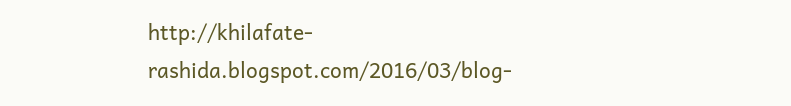http://khilafate-rashida.blogspot.com/2016/03/blog-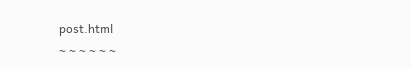post.html
~ ~ ~ ~ ~ ~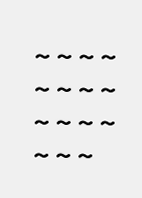~ ~ ~ ~ ~ ~ ~ ~ ~ ~ ~ ~ ~ ~ ~